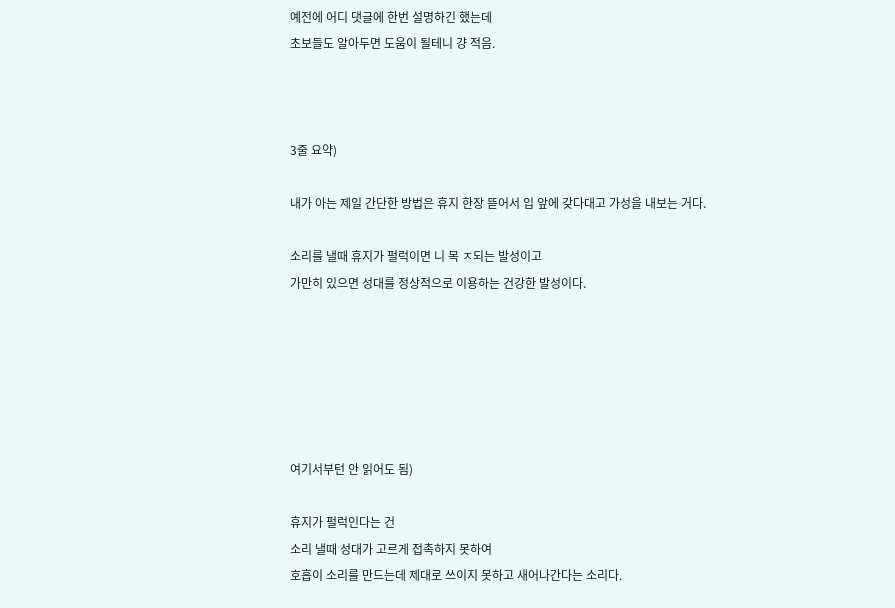예전에 어디 댓글에 한번 설명하긴 했는데
초보들도 알아두면 도움이 될테니 걍 적음.



3줄 요약)

내가 아는 제일 간단한 방법은 휴지 한장 뜯어서 입 앞에 갖다대고 가성을 내보는 거다.

소리를 낼때 휴지가 펄럭이면 니 목 ㅈ되는 발성이고
가만히 있으면 성대를 정상적으로 이용하는 건강한 발성이다.






여기서부턴 안 읽어도 됨)

휴지가 펄럭인다는 건
소리 낼때 성대가 고르게 접촉하지 못하여
호흡이 소리를 만드는데 제대로 쓰이지 못하고 새어나간다는 소리다.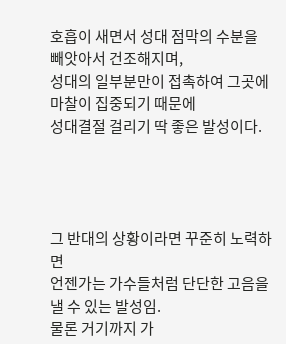호흡이 새면서 성대 점막의 수분을 빼앗아서 건조해지며,
성대의 일부분만이 접촉하여 그곳에 마찰이 집중되기 때문에
성대결절 걸리기 딱 좋은 발성이다.




그 반대의 상황이라면 꾸준히 노력하면
언젠가는 가수들처럼 단단한 고음을 낼 수 있는 발성임.
물론 거기까지 가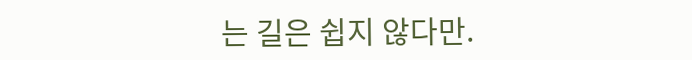는 길은 쉽지 않다만.